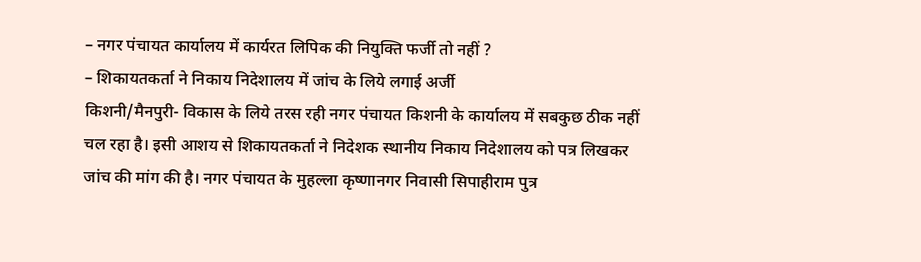– नगर पंचायत कार्यालय में कार्यरत लिपिक की नियुक्ति फर्जी तो नहीं ?
– शिकायतकर्ता ने निकाय निदेशालय में जांच के लिये लगाई अर्जी
किशनी/मैनपुरी- विकास के लिये तरस रही नगर पंचायत किशनी के कार्यालय में सबकुछ ठीक नहीं चल रहा है। इसी आशय से शिकायतकर्ता ने निदेशक स्थानीय निकाय निदेशालय को पत्र लिखकर जांच की मांग की है। नगर पंचायत के मुहल्ला कृष्णानगर निवासी सिपाहीराम पुत्र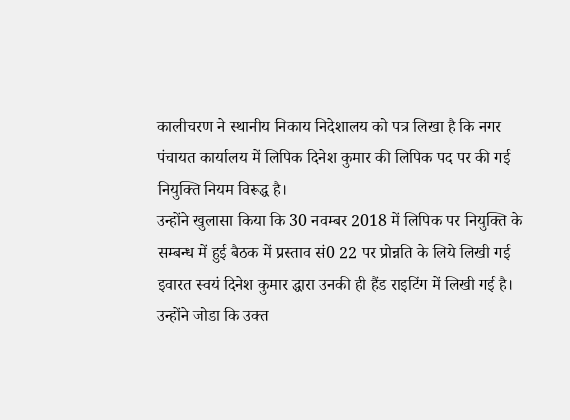कालीचरण ने स्थानीय निकाय निदेशालय को पत्र लिखा है कि नगर पंचायत कार्यालय में लिपिक दिनेश कुमार की लिपिक पद पर की गई नियुक्ति नियम विरूद्ध है।
उन्होंने खुलासा किया कि 30 नवम्बर 2018 में लिपिक पर नियुक्ति के सम्बन्ध में हुई बैठक में प्रस्ताव सं0 22 पर प्रोन्नति के लिये लिखी गई इवारत स्वयं दिनेश कुमार द्धारा उनकी ही हैंड राइटिंग में लिखी गई है। उन्होंने जोडा कि उक्त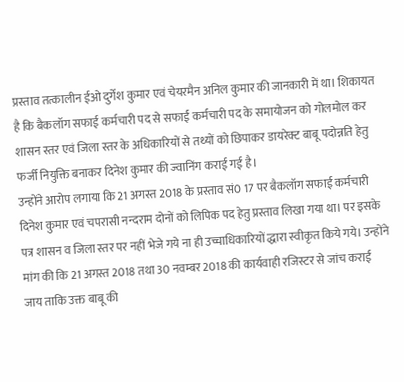प्रस्ताव तत्कालीन ईओ दुर्गेश कुमार एवं चेयरमैन अनिल कुमार की जानकारी में था। शिकायत है कि बैकलॉग सफाई कर्मचारी पद से सफाई कर्मचारी पद के समायोजन को गोलमोल कर शासन स्तर एवं जिला स्तर के अधिकारियों से तथ्यों को छिपाकर डायरेक्ट बाबू पदोन्नति हेतु फर्जी नियुक्ति बनाकर दिनेश कुमार की ज्वानिंग कराई गई है।
उन्होंने आरोप लगाया कि 21 अगस्त 2018 के प्रस्ताव सं0 17 पर बैकलॉग सफाई कर्मचारी दिनेश कुमार एवं चपरासी नन्दराम दोनों को लिपिक पद हेतु प्रस्ताव लिखा गया था। पर इसके पत्र शासन व जिला स्तर पर नहीं भेजे गये ना ही उच्चाधिकारियों द्धारा स्वीकृत किये गये। उन्होंने मांग की कि 21 अगस्त 2018 तथा 30 नवम्बर 2018 की कार्यवाही रजिस्टर से जांच कराई जाय ताकि उक्त बाबू की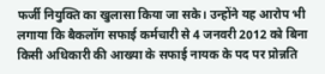फर्जी नियुक्ति का खुलासा किया जा सके। उन्होंने यह आरोप भी लगाया कि बैकलॉग सफाई कर्मचारी से 4 जनवरी 2012 को बिना किसी अधिकारी की आख्या के सफाई नायक के पद पर प्रोन्नति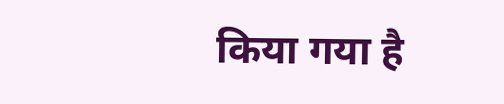किया गया है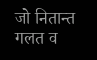जो नितान्त गलत व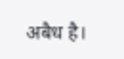अबैध है।